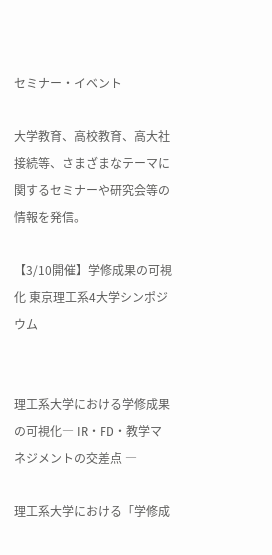セミナー・イベント

大学教育、高校教育、高大社接続等、さまざまなテーマに関するセミナーや研究会等の情報を発信。

【3/10開催】学修成果の可視化 東京理工系4大学シンポジウム


理工系大学における学修成果の可視化― IR・FD・教学マネジメントの交差点 ―

理工系大学における「学修成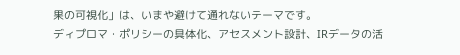果の可視化」は、いまや避けて通れないテーマです。
ディプロマ・ポリシーの具体化、アセスメント設計、IRデータの活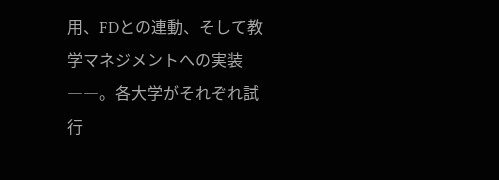用、FDとの連動、そして教学マネジメントへの実装――。各大学がそれぞれ試行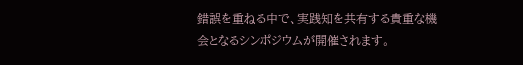錯誤を重ねる中で、実践知を共有する貴重な機会となるシンポジウムが開催されます。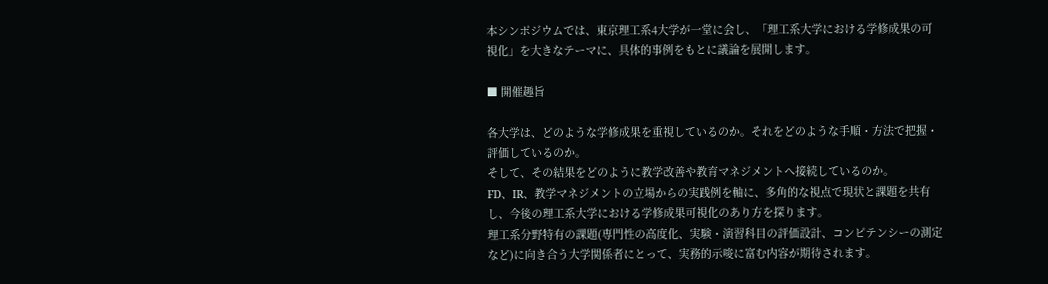本シンポジウムでは、東京理工系4大学が一堂に会し、「理工系大学における学修成果の可視化」を大きなテーマに、具体的事例をもとに議論を展開します。

■ 開催趣旨

各大学は、どのような学修成果を重視しているのか。それをどのような手順・方法で把握・評価しているのか。
そして、その結果をどのように教学改善や教育マネジメントへ接続しているのか。
FD、IR、教学マネジメントの立場からの実践例を軸に、多角的な視点で現状と課題を共有し、今後の理工系大学における学修成果可視化のあり方を探ります。
理工系分野特有の課題(専門性の高度化、実験・演習科目の評価設計、コンピテンシーの測定など)に向き合う大学関係者にとって、実務的示唆に富む内容が期待されます。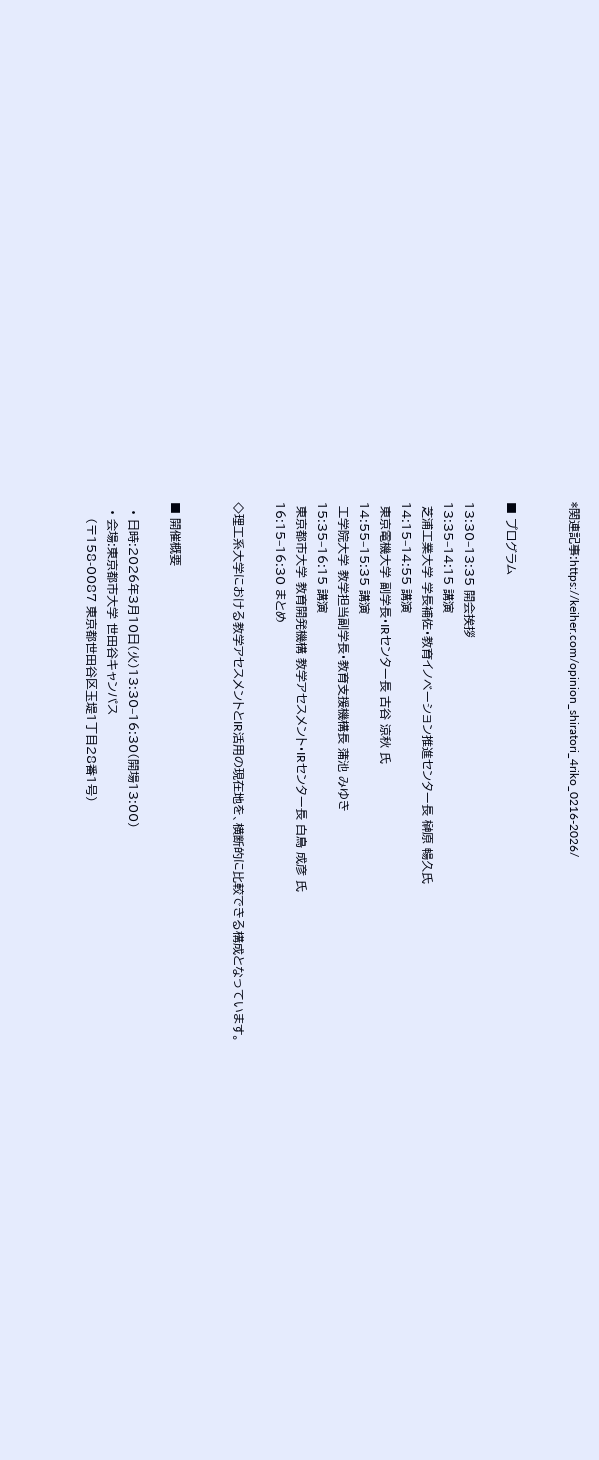*関連記事:https://keiher.com/opinion_shiratori_4riko_0216-2026/


■ プログラム

13:30–13:35 開会挨拶
13:35–14:15 講演
 芝浦工業大学 学長補佐・教育イノベーション推進センター長 榊原 暢久氏
14:15–14:55 講演
 東京電機大学 副学長・IRセンター長 古谷 涼秋 氏
14:55–15:35 講演
 工学院大学 教学担当副学長・教育支援機構長 蒲池 みゆき
15:35–16:15 講演
 東京都市大学 教育開発機構 教学アセスメント・IRセンター長 白鳥 成彦 氏
16:15–16:30 まとめ

◇理工系大学における教学アセスメントとIR活用の現在地を、横断的に比較できる構成となっています。


■ 開催概要

  • 日時:2026年3月10日(火)13:30–16:30(開場13:00)
  • 会場:東京都市大学 世田谷キャンパス
    (〒158-0087 東京都世田谷区玉堤1丁目28番1号)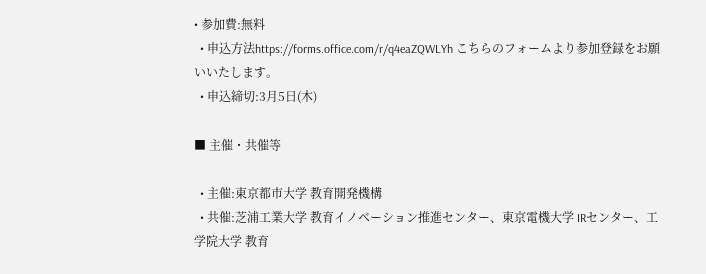• 参加費:無料
  • 申込方法https://forms.office.com/r/q4eaZQWLYh こちらのフォームより参加登録をお願いいたします。
  • 申込締切:3月5日(木)

■ 主催・共催等

  • 主催:東京都市大学 教育開発機構
  • 共催:芝浦工業大学 教育イノベーション推進センター、東京電機大学 IRセンター、工学院大学 教育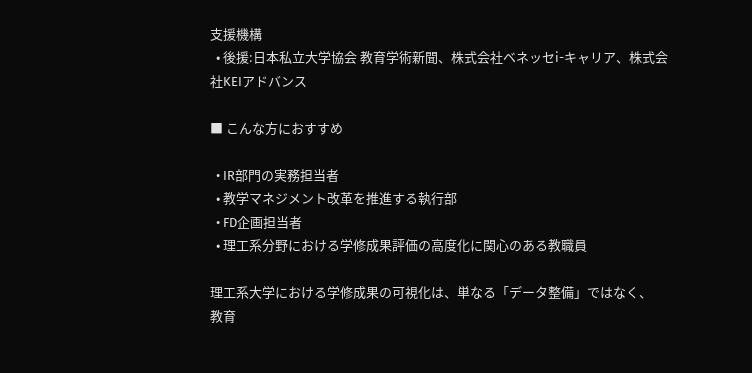支援機構
  • 後援:日本私立大学協会 教育学術新聞、株式会社ベネッセi-キャリア、株式会社KEIアドバンス

■ こんな方におすすめ

  • IR部門の実務担当者
  • 教学マネジメント改革を推進する執行部
  • FD企画担当者
  • 理工系分野における学修成果評価の高度化に関心のある教職員

理工系大学における学修成果の可視化は、単なる「データ整備」ではなく、
教育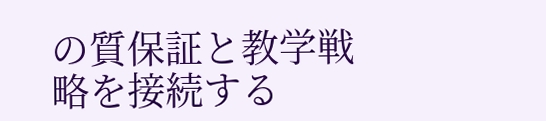の質保証と教学戦略を接続する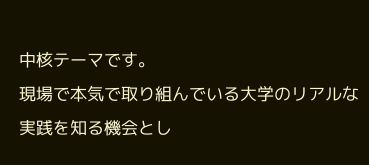中核テーマです。
現場で本気で取り組んでいる大学のリアルな実践を知る機会とし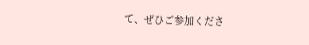て、ぜひご参加くださ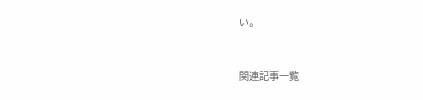い。


関連記事一覧